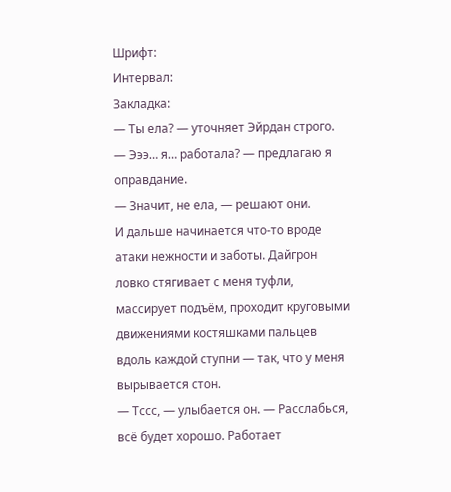Шрифт:
Интервал:
Закладка:
— Ты ела? — уточняет Эйрдан строго.
— Эээ… я… работала? — предлагаю я оправдание.
— Значит, не ела, — решают они.
И дальше начинается что-то вроде атаки нежности и заботы. Дайгрон ловко стягивает с меня туфли, массирует подъём, проходит круговыми движениями костяшками пальцев вдоль каждой ступни — так, что у меня вырывается стон.
— Тссс, — улыбается он. — Расслабься, всё будет хорошо. Работает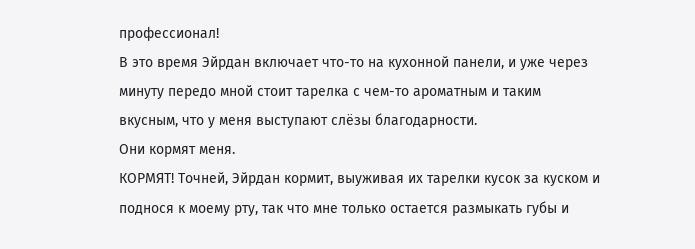профессионал!
В это время Эйрдан включает что-то на кухонной панели, и уже через минуту передо мной стоит тарелка с чем-то ароматным и таким вкусным, что у меня выступают слёзы благодарности.
Они кормят меня.
КОРМЯТ! Точней, Эйрдан кормит, выуживая их тарелки кусок за куском и поднося к моему рту, так что мне только остается размыкать губы и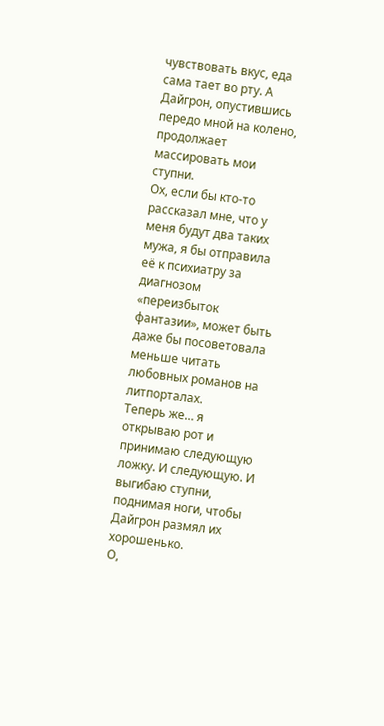чувствовать вкус, еда сама тает во рту. А Дайгрон, опустившись передо мной на колено, продолжает массировать мои ступни.
Ох, если бы кто-то рассказал мне, что у меня будут два таких мужа, я бы отправила её к психиатру за диагнозом «переизбыток фантазии», может быть даже бы посоветовала меньше читать любовных романов на литпорталах.
Теперь же… я открываю рот и принимаю следующую ложку. И следующую. И выгибаю ступни, поднимая ноги, чтобы Дайгрон размял их хорошенько.
О,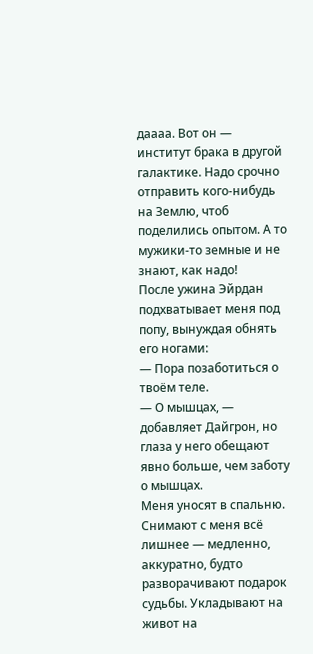даааа. Вот он — институт брака в другой галактике. Надо срочно отправить кого-нибудь на Землю, чтоб поделились опытом. А то мужики-то земные и не знают, как надо!
После ужина Эйрдан подхватывает меня под попу, вынуждая обнять его ногами:
— Пора позаботиться о твоём теле.
— О мышцах, — добавляет Дайгрон, но глаза у него обещают явно больше, чем заботу о мышцах.
Меня уносят в спальню. Снимают с меня всё лишнее — медленно, аккуратно, будто разворачивают подарок судьбы. Укладывают на живот на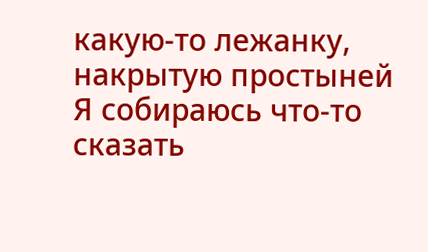какую-то лежанку, накрытую простыней
Я собираюсь что-то сказать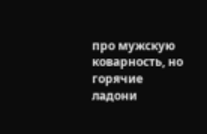про мужскую коварность, но горячие ладони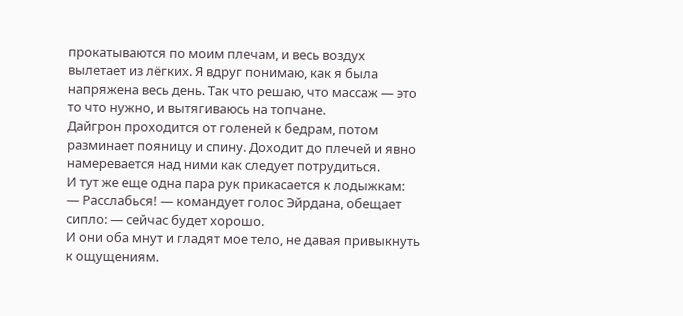прокатываются по моим плечам, и весь воздух вылетает из лёгких. Я вдруг понимаю, как я была напряжена весь день. Так что решаю, что массаж — это то что нужно, и вытягиваюсь на топчане.
Дайгрон проходится от голеней к бедрам, потом разминает пояницу и спину. Доходит до плечей и явно намеревается над ними как следует потрудиться.
И тут же еще одна пара рук прикасается к лодыжкам:
— Расслабься! — командует голос Эйрдана, обещает сипло: — сейчас будет хорошо.
И они оба мнут и гладят мое тело, не давая привыкнуть к ощущениям.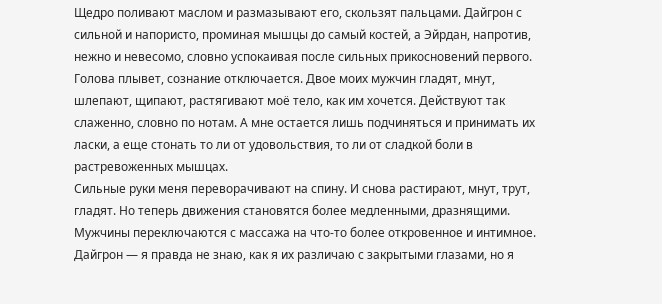Щедро поливают маслом и размазывают его, скользят пальцами. Дайгрон с сильной и напористо, проминая мышцы до самый костей, а Эйрдан, напротив, нежно и невесомо, словно успокаивая после сильных прикосновений первого.
Голова плывет, сознание отключается. Двое моих мужчин гладят, мнут, шлепают, щипают, растягивают моё тело, как им хочется. Действуют так слаженно, словно по нотам. А мне остается лишь подчиняться и принимать их ласки, а еще стонать то ли от удовольствия, то ли от сладкой боли в растревоженных мышцах.
Сильные руки меня переворачивают на спину. И снова растирают, мнут, трут, гладят. Но теперь движения становятся более медленными, дразнящими. Мужчины переключаются с массажа на что-то более откровенное и интимное.
Дайгрон — я правда не знаю, как я их различаю с закрытыми глазами, но я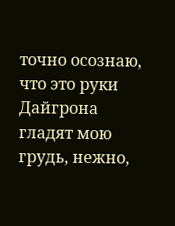точно осознаю, что это руки Дайгрона гладят мою грудь, нежно,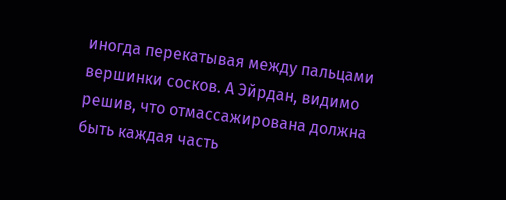иногда перекатывая между пальцами вершинки сосков. А Эйрдан, видимо решив, что отмассажирована должна быть каждая часть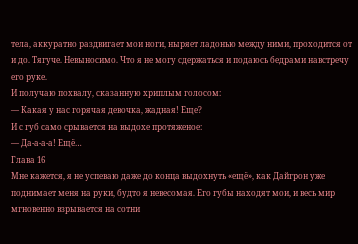тела, аккуратно раздвигает мои ноги, ныряет ладонью между ними, проходится от и до. Тягуче. Невыносимо. Что я не могу сдержаться и подаюсь бедрами навстречу его руке.
И получаю похвалу, сказанную хриплым голосом:
— Какая у нас горячая девочка, жадная! Еще?
И с губ само срывается на выдохе протяженое:
— Да-а-а-а! Ещё…
Глава 16
Мне кажется, я не успеваю даже до конца выдохнуть «ещё», как Дайгрон уже поднимает меня на руки, будто я невесомая. Его губы находят мои, и весь мир мгновенно взрывается на сотни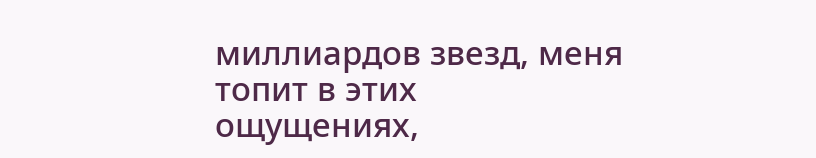миллиардов звезд, меня топит в этих ощущениях,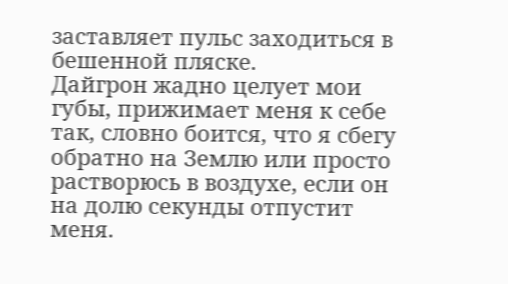заставляет пульс заходиться в бешенной пляске.
Дайгрон жадно целует мои губы, прижимает меня к себе так, словно боится, что я сбегу обратно на Землю или просто растворюсь в воздухе, если он на долю секунды отпустит меня.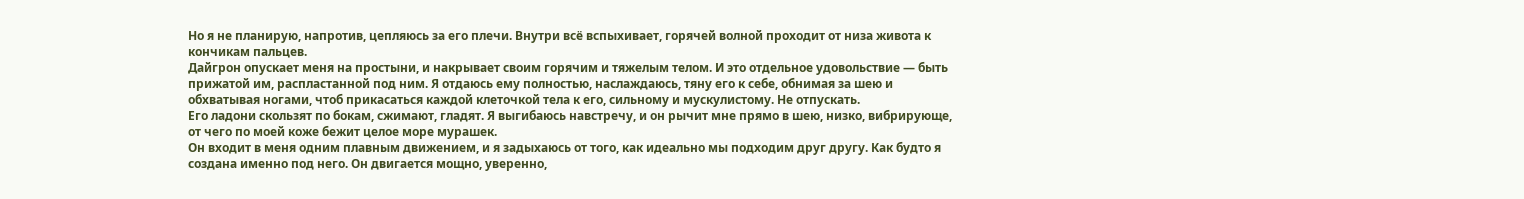Но я не планирую, напротив, цепляюсь за его плечи. Внутри всё вспыхивает, горячей волной проходит от низа живота к кончикам пальцев.
Дайгрон опускает меня на простыни, и накрывает своим горячим и тяжелым телом. И это отдельное удовольствие — быть прижатой им, распластанной под ним. Я отдаюсь ему полностью, наслаждаюсь, тяну его к себе, обнимая за шею и обхватывая ногами, чтоб прикасаться каждой клеточкой тела к его, сильному и мускулистому. Не отпускать.
Его ладони скользят по бокам, сжимают, гладят. Я выгибаюсь навстречу, и он рычит мне прямо в шею, низко, вибрирующе, от чего по моей коже бежит целое море мурашек.
Он входит в меня одним плавным движением, и я задыхаюсь от того, как идеально мы подходим друг другу. Как будто я создана именно под него. Он двигается мощно, уверенно,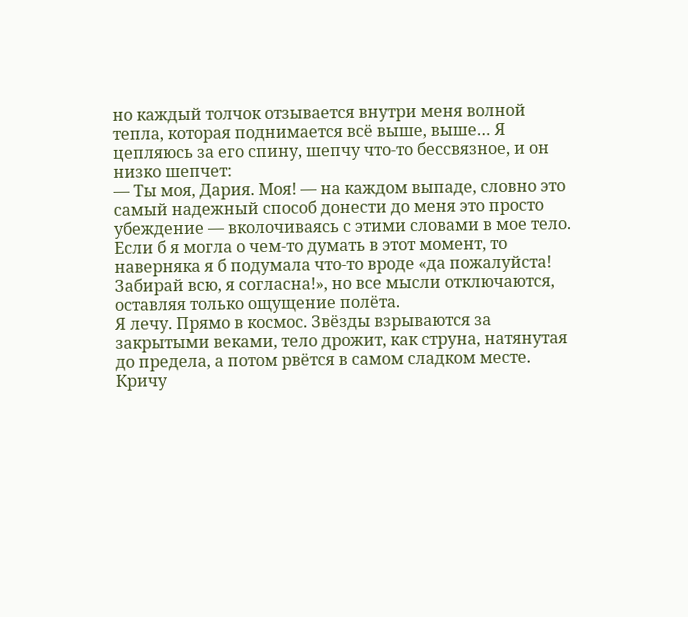но каждый толчок отзывается внутри меня волной тепла, которая поднимается всё выше, выше… Я цепляюсь за его спину, шепчу что-то бессвязное, и он низко шепчет:
— Ты моя, Дария. Моя! — на каждом выпаде, словно это самый надежный способ донести до меня это просто убеждение — вколочиваясь с этими словами в мое тело.
Если б я могла о чем-то думать в этот момент, то наверняка я б подумала что-то вроде «да пожалуйста! Забирай всю, я согласна!», но все мысли отключаются, оставляя только ощущение полёта.
Я лечу. Прямо в космос. Звёзды взрываются за закрытыми веками, тело дрожит, как струна, натянутая до предела, а потом рвётся в самом сладком месте. Кричу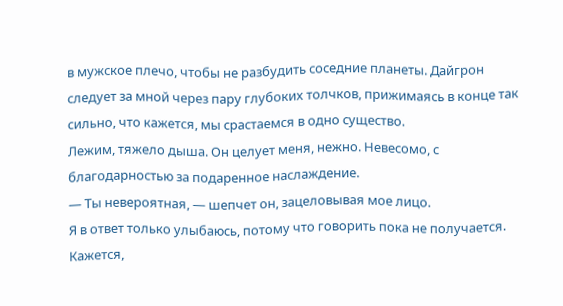в мужское плечо, чтобы не разбудить соседние планеты. Дайгрон следует за мной через пару глубоких толчков, прижимаясь в конце так сильно, что кажется, мы срастаемся в одно существо.
Лежим, тяжело дыша. Он целует меня, нежно. Невесомо, с благодарностью за подаренное наслаждение.
— Ты невероятная, — шепчет он, зацеловывая мое лицо.
Я в ответ только улыбаюсь, потому что говорить пока не получается. Кажется,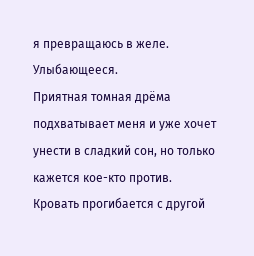я превращаюсь в желе. Улыбающееся.
Приятная томная дрёма подхватывает меня и уже хочет унести в сладкий сон, но только кажется кое-кто против.
Кровать прогибается с другой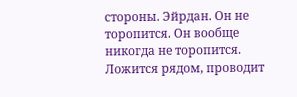стороны. Эйрдан. Он не торопится. Он вообще никогда не торопится. Ложится рядом, проводит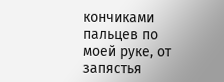кончиками пальцев по моей руке, от запястья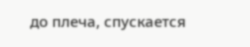до плеча, спускается